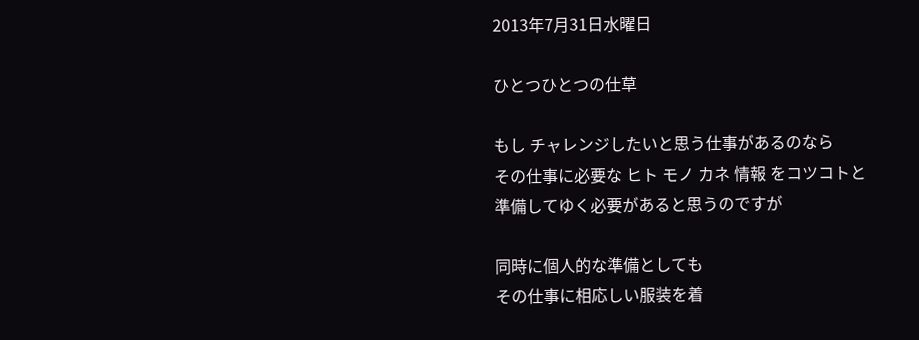2013年7月31日水曜日

ひとつひとつの仕草

もし チャレンジしたいと思う仕事があるのなら
その仕事に必要な ヒト モノ カネ 情報 をコツコトと
準備してゆく必要があると思うのですが

同時に個人的な準備としても
その仕事に相応しい服装を着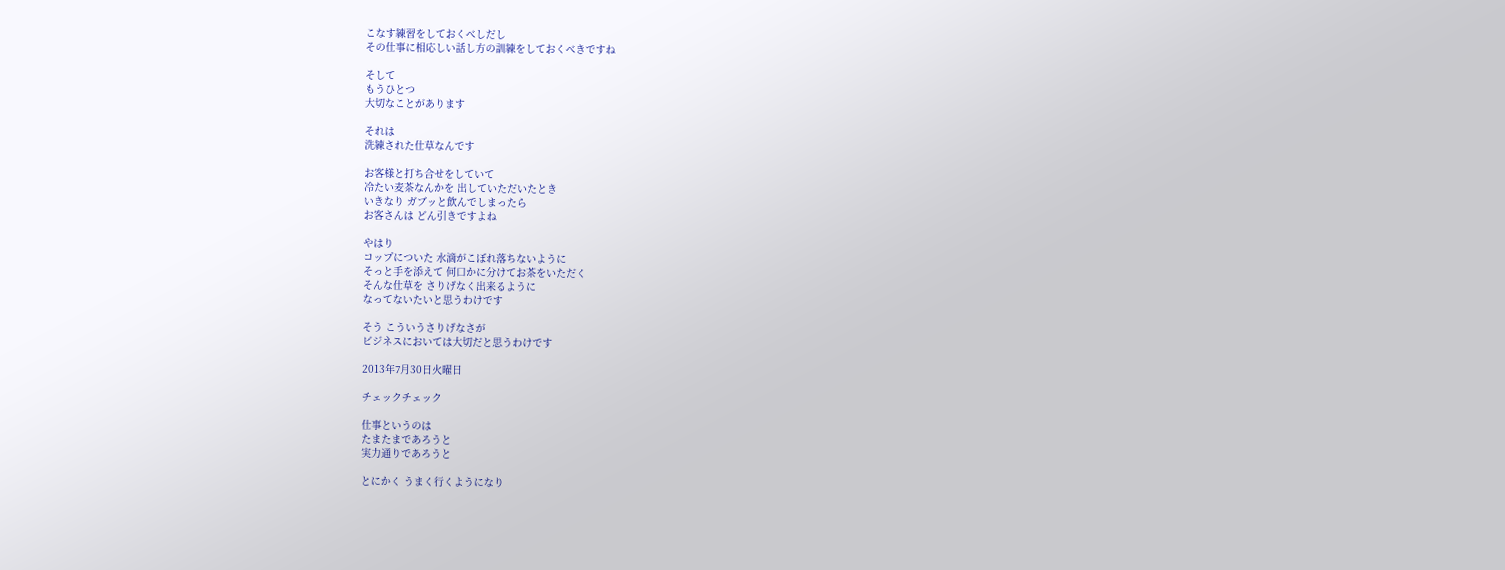こなす練習をしておくべしだし
その仕事に相応しい話し方の訓練をしておくべきですね

そして
もうひとつ
大切なことがあります

それは
洗練された仕草なんです

お客様と打ち合せをしていて
冷たい麦茶なんかを 出していただいたとき
いきなり ガブッと飲んでしまったら
お客さんは どん引きですよね

やはり
コップについた 水滴がこぼれ落ちないように
そっと手を添えて 何口かに分けてお茶をいただく
そんな仕草を さりげなく出来るように
なってないたいと思うわけです

そう こういうさりげなさが
ビジネスにおいては大切だと思うわけです

2013年7月30日火曜日

チェックチェック

仕事というのは
たまたまであろうと
実力通りであろうと

とにかく うまく行くようになり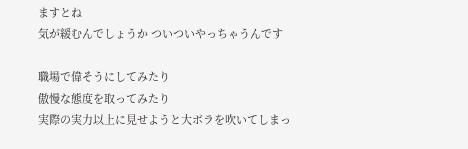ますとね
気が緩むんでしょうか ついついやっちゃうんです

職場で偉そうにしてみたり
傲慢な態度を取ってみたり
実際の実力以上に見せようと大ボラを吹いてしまっ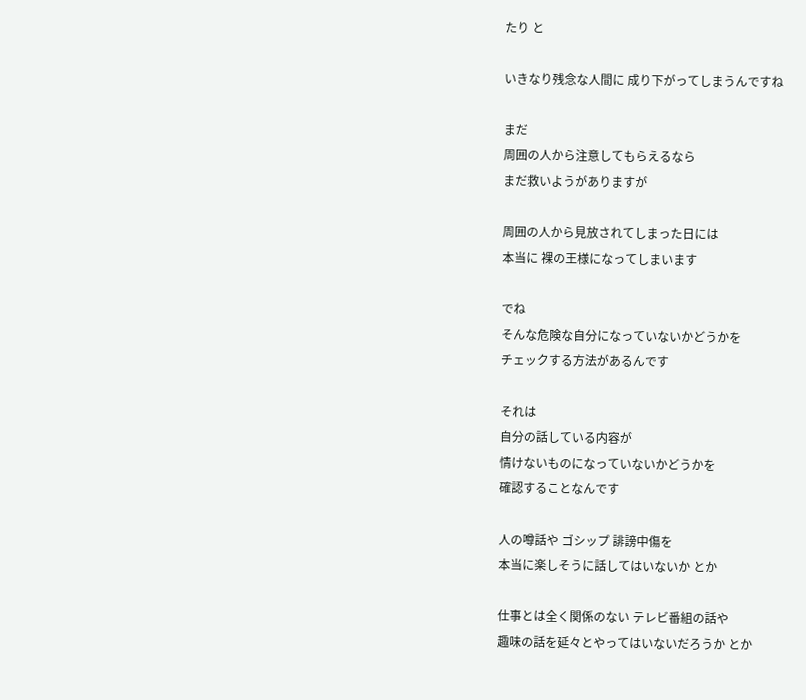たり と

いきなり残念な人間に 成り下がってしまうんですね

まだ
周囲の人から注意してもらえるなら
まだ救いようがありますが

周囲の人から見放されてしまった日には
本当に 裸の王様になってしまいます

でね
そんな危険な自分になっていないかどうかを
チェックする方法があるんです

それは
自分の話している内容が
情けないものになっていないかどうかを
確認することなんです

人の噂話や ゴシップ 誹謗中傷を
本当に楽しそうに話してはいないか とか

仕事とは全く関係のない テレビ番組の話や
趣味の話を延々とやってはいないだろうか とか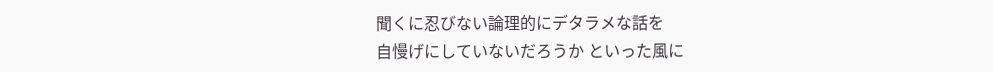聞くに忍びない論理的にデタラメな話を
自慢げにしていないだろうか といった風に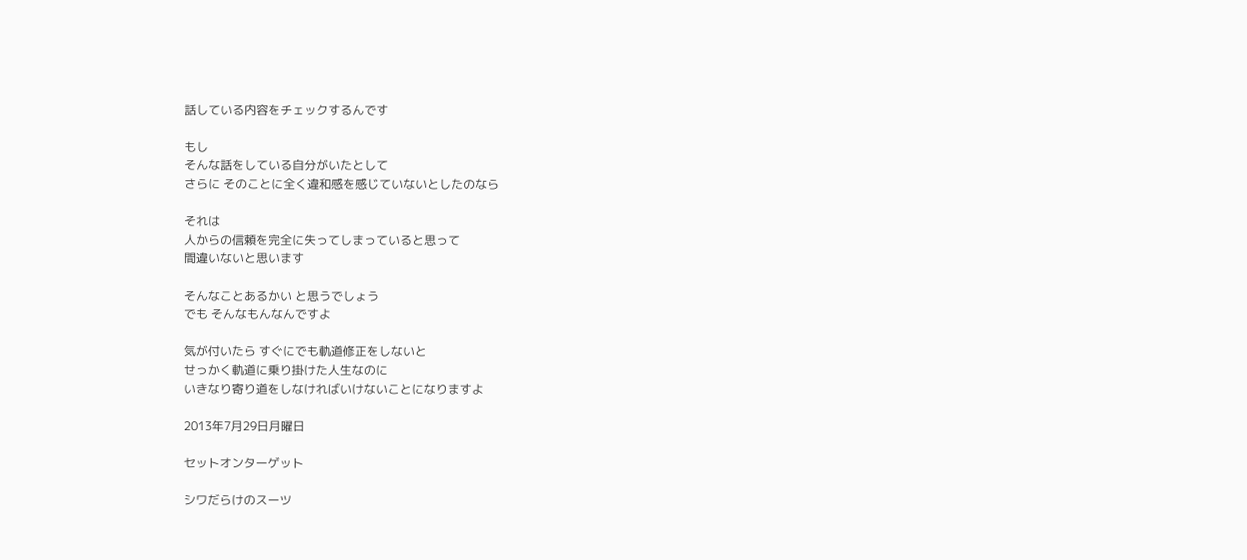話している内容をチェックするんです

もし
そんな話をしている自分がいたとして
さらに そのことに全く違和感を感じていないとしたのなら

それは
人からの信頼を完全に失ってしまっていると思って
間違いないと思います

そんなことあるかい と思うでしょう
でも そんなもんなんですよ

気が付いたら すぐにでも軌道修正をしないと
せっかく軌道に乗り掛けた人生なのに
いきなり寄り道をしなければいけないことになりますよ

2013年7月29日月曜日

セットオンターゲット

シワだらけのスーツ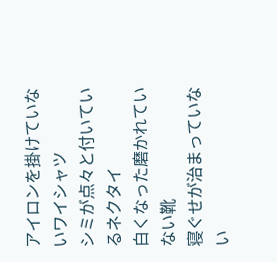アイロンを掛けていないワイシャツ
シミが点々と付いているネクタイ
白くなった磨かれていない靴
寝ぐせが治まっていない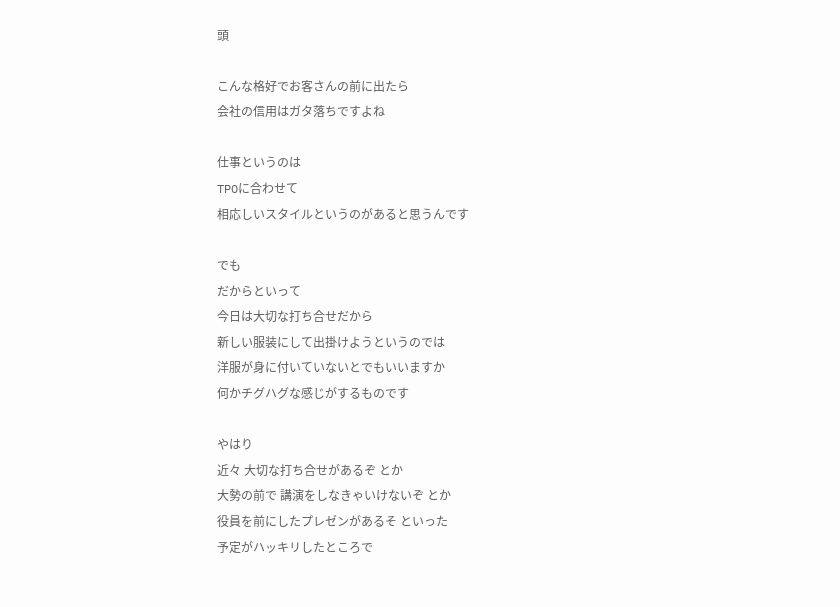頭

こんな格好でお客さんの前に出たら
会社の信用はガタ落ちですよね

仕事というのは
TPOに合わせて
相応しいスタイルというのがあると思うんです

でも
だからといって
今日は大切な打ち合せだから
新しい服装にして出掛けようというのでは
洋服が身に付いていないとでもいいますか
何かチグハグな感じがするものです

やはり
近々 大切な打ち合せがあるぞ とか
大勢の前で 講演をしなきゃいけないぞ とか
役員を前にしたプレゼンがあるそ といった
予定がハッキリしたところで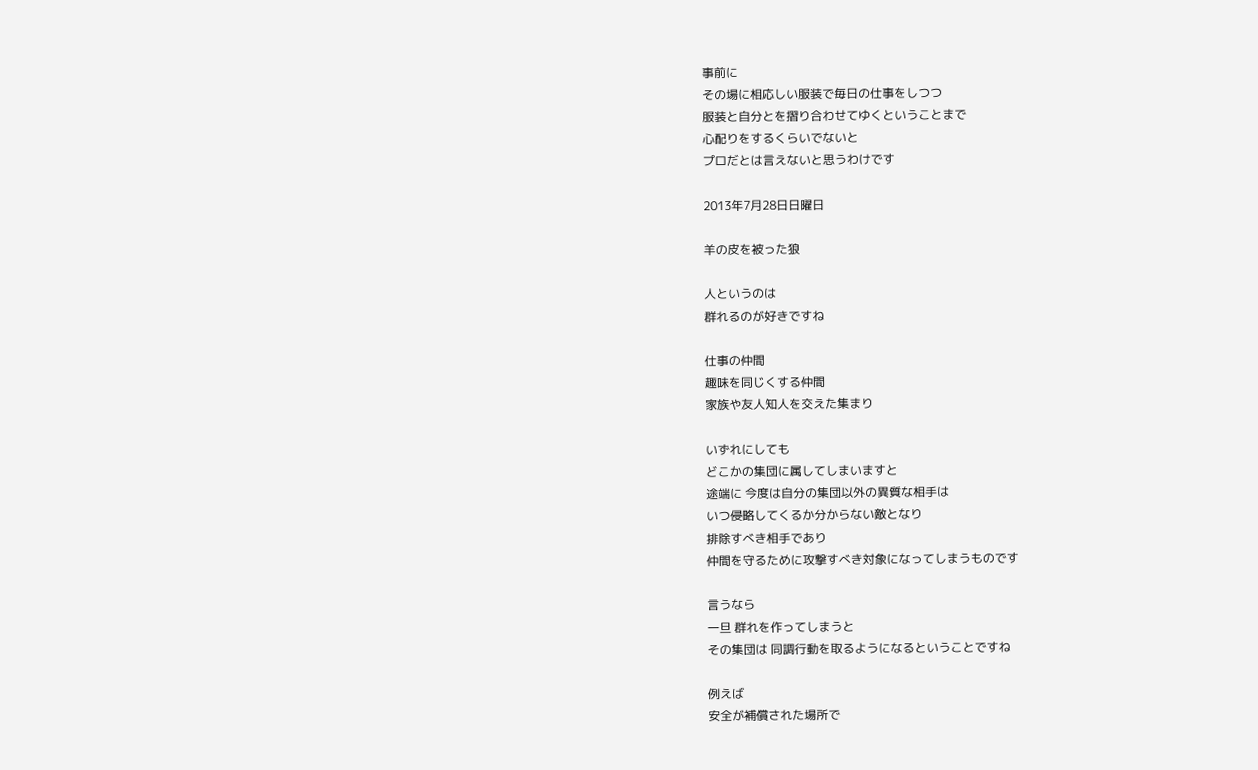事前に
その場に相応しい服装で毎日の仕事をしつつ
服装と自分とを摺り合わせてゆくということまで
心配りをするくらいでないと
プロだとは言えないと思うわけです

2013年7月28日日曜日

羊の皮を被った狼

人というのは
群れるのが好きですね

仕事の仲間
趣味を同じくする仲間
家族や友人知人を交えた集まり

いずれにしても
どこかの集団に属してしまいますと
途端に 今度は自分の集団以外の異質な相手は
いつ侵略してくるか分からない敵となり
排除すべき相手であり
仲間を守るために攻撃すべき対象になってしまうものです

言うなら
一旦 群れを作ってしまうと
その集団は 同調行動を取るようになるということですね

例えば
安全が補償された場所で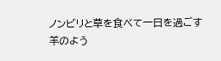ノンビリと草を食べて一日を過ごす
羊のよう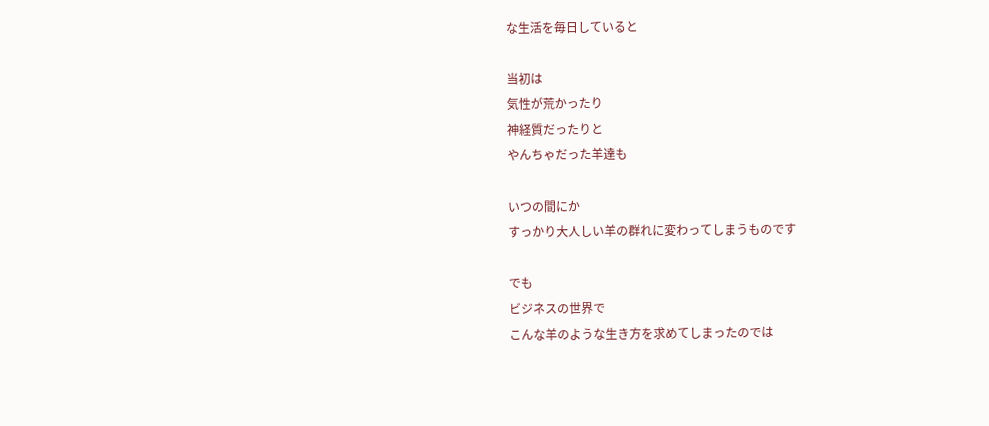な生活を毎日していると

当初は
気性が荒かったり
神経質だったりと
やんちゃだった羊達も

いつの間にか
すっかり大人しい羊の群れに変わってしまうものです

でも
ビジネスの世界で
こんな羊のような生き方を求めてしまったのでは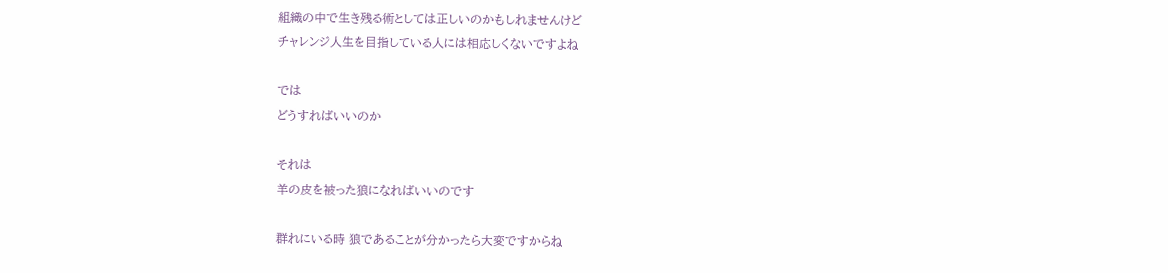組織の中で生き残る術としては正しいのかもしれませんけど
チャレンジ人生を目指している人には相応しくないですよね

では
どうすればいいのか

それは
羊の皮を被った狼になればいいのです

群れにいる時 狼であることが分かったら大変ですからね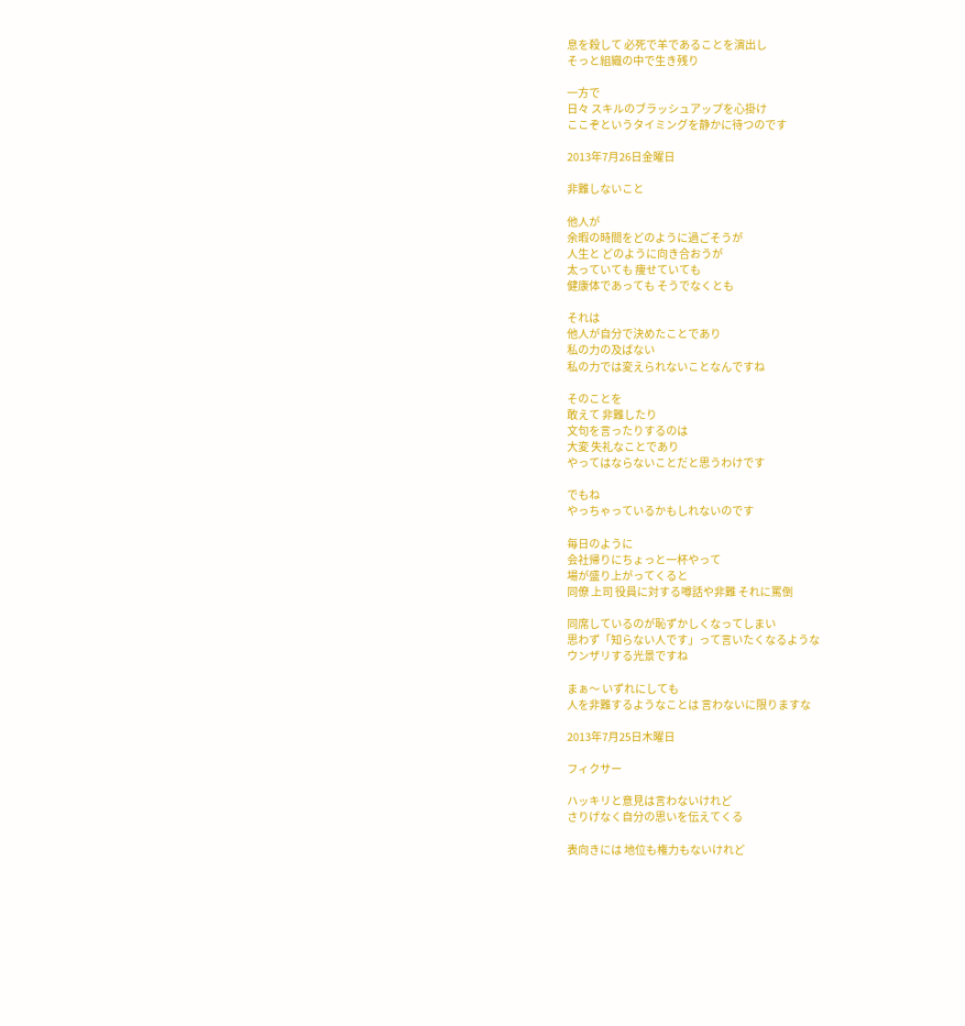息を殺して 必死で羊であることを演出し
そっと組織の中で生き残り

一方で
日々 スキルのブラッシュアップを心掛け
ここぞというタイミングを静かに待つのです

2013年7月26日金曜日

非難しないこと

他人が
余暇の時間をどのように過ごそうが
人生と どのように向き合おうが
太っていても 痩せていても
健康体であっても そうでなくとも

それは
他人が自分で決めたことであり
私の力の及ばない
私の力では変えられないことなんですね

そのことを
敢えて 非難したり
文句を言ったりするのは
大変 失礼なことであり
やってはならないことだと思うわけです

でもね
やっちゃっているかもしれないのです

毎日のように
会社帰りにちょっと一杯やって
場が盛り上がってくると
同僚 上司 役員に対する噂話や非難 それに罵倒

同席しているのが恥ずかしくなってしまい
思わず「知らない人です」って言いたくなるような
ウンザリする光景ですね

まぁ〜 いずれにしても
人を非難するようなことは 言わないに限りますな

2013年7月25日木曜日

フィクサー

ハッキリと意見は言わないけれど
さりげなく自分の思いを伝えてくる

表向きには 地位も権力もないけれど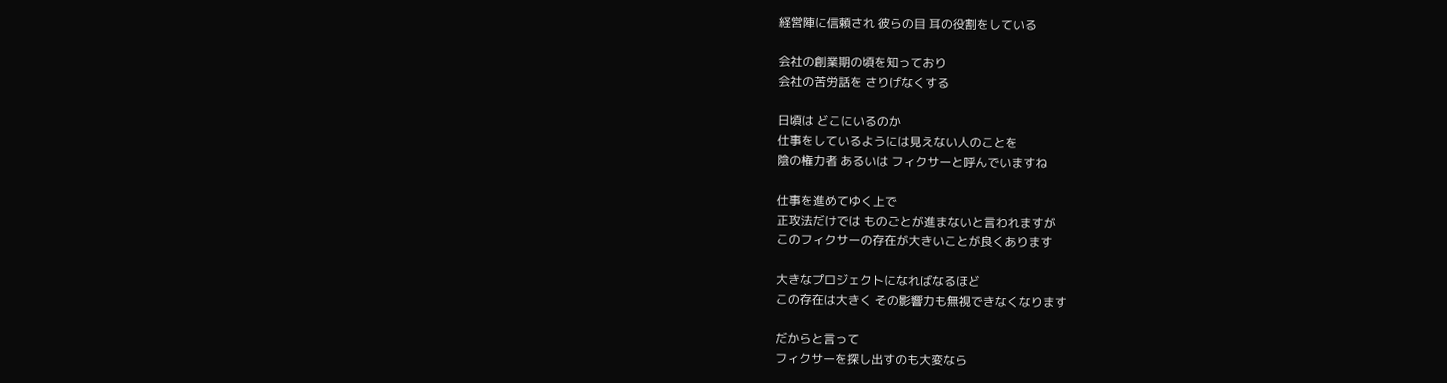経営陣に信頼され 彼らの目 耳の役割をしている

会社の創業期の頃を知っており
会社の苦労話を さりげなくする

日頃は どこにいるのか
仕事をしているようには見えない人のことを
陰の権力者 あるいは フィクサーと呼んでいますね

仕事を進めてゆく上で
正攻法だけでは ものごとが進まないと言われますが
このフィクサーの存在が大きいことが良くあります

大きなプロジェクトになればなるほど
この存在は大きく その影響力も無視できなくなります

だからと言って
フィクサーを探し出すのも大変なら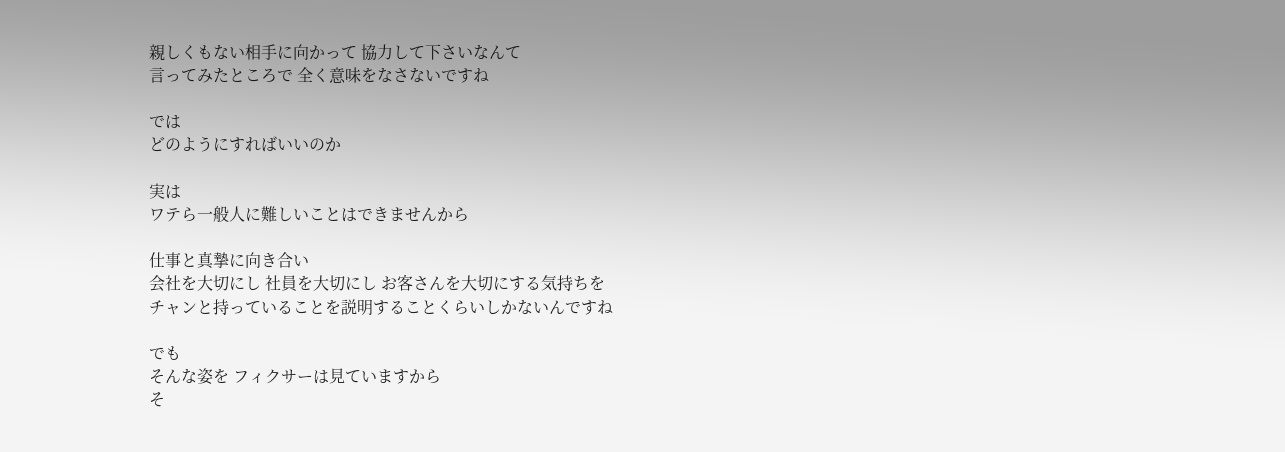親しくもない相手に向かって 協力して下さいなんて
言ってみたところで 全く意味をなさないですね

では
どのようにすればいいのか

実は
ワテら一般人に難しいことはできませんから

仕事と真摯に向き合い
会社を大切にし 社員を大切にし お客さんを大切にする気持ちを
チャンと持っていることを説明することくらいしかないんですね

でも
そんな姿を フィクサーは見ていますから
そ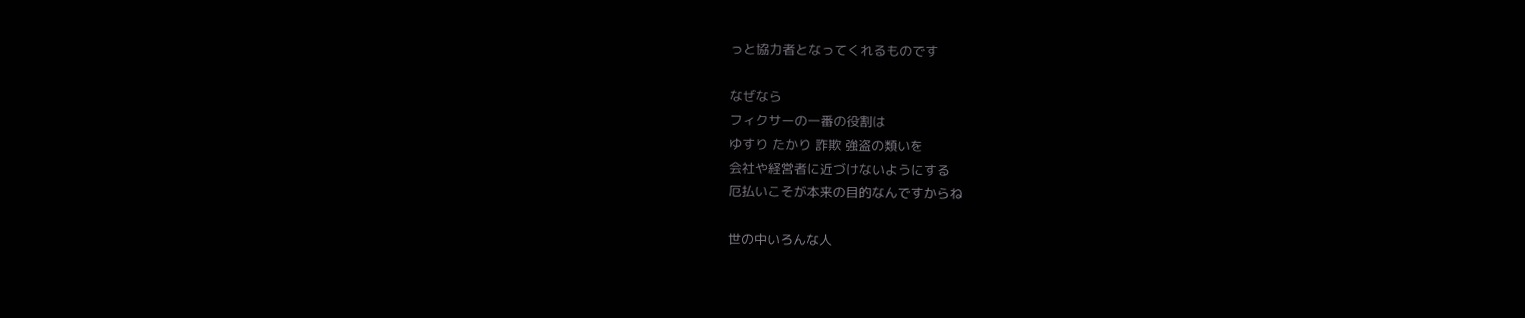っと協力者となってくれるものです

なぜなら
フィクサーの一番の役割は
ゆすり たかり 詐欺 強盗の類いを
会社や経営者に近づけないようにする
厄払いこそが本来の目的なんですからね

世の中いろんな人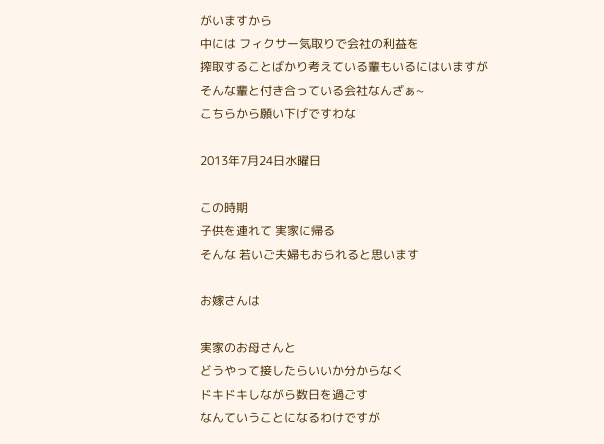がいますから
中には フィクサー気取りで会社の利益を
搾取することばかり考えている輩もいるにはいますが
そんな輩と付き合っている会社なんざぁ~
こちらから願い下げですわな

2013年7月24日水曜日

この時期
子供を連れて 実家に帰る
そんな 若いご夫婦もおられると思います

お嫁さんは

実家のお母さんと
どうやって接したらいいか分からなく
ドキドキしながら数日を過ごす
なんていうことになるわけですが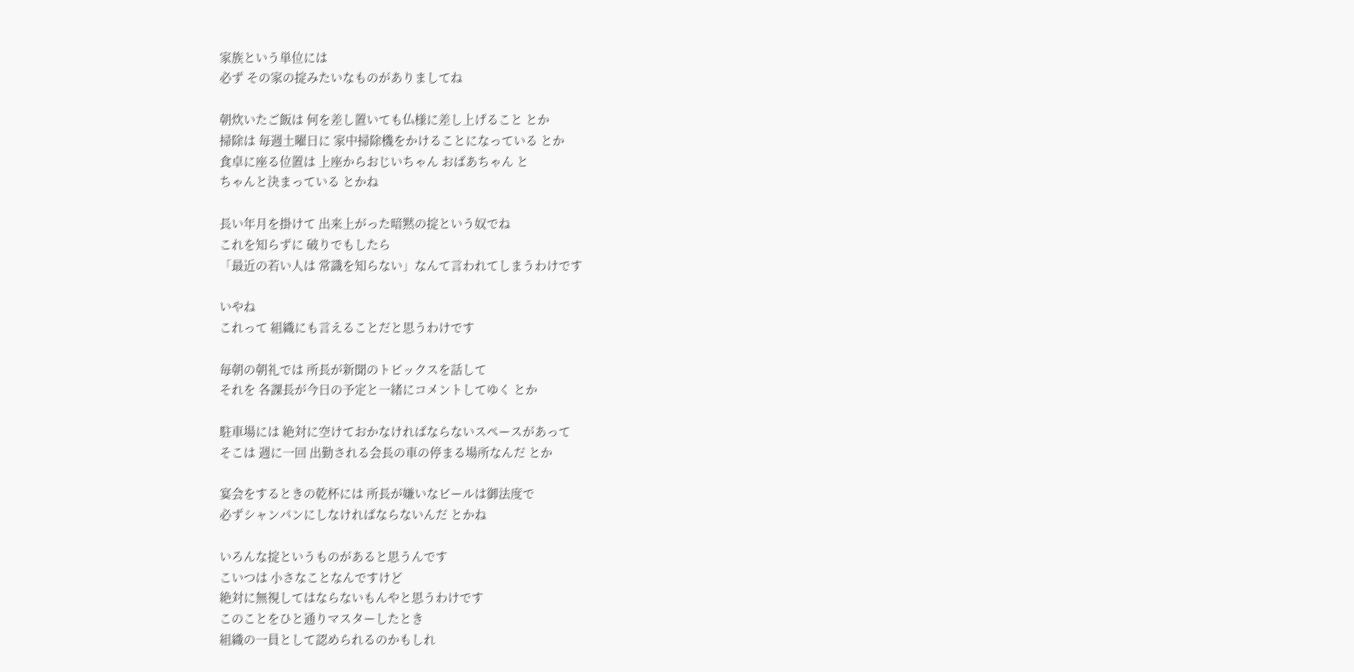家族という単位には
必ず その家の掟みたいなものがありましてね

朝炊いたご飯は 何を差し置いても仏様に差し上げること とか
掃除は 毎週土曜日に 家中掃除機をかけることになっている とか
食卓に座る位置は 上座からおじいちゃん おばあちゃん と
ちゃんと決まっている とかね

長い年月を掛けて 出来上がった暗黙の掟という奴でね
これを知らずに 破りでもしたら
「最近の若い人は 常識を知らない」なんて言われてしまうわけです

いやね
これって 組織にも言えることだと思うわけです

毎朝の朝礼では 所長が新聞のトピックスを話して
それを 各課長が今日の予定と一緒にコメントしてゆく とか

駐車場には 絶対に空けておかなければならないスペースがあって
そこは 週に一回 出勤される会長の車の停まる場所なんだ とか

宴会をするときの乾杯には 所長が嫌いなビールは御法度で
必ずシャンパンにしなければならないんだ とかね

いろんな掟というものがあると思うんです
こいつは 小さなことなんですけど
絶対に無視してはならないもんやと思うわけです
このことをひと通りマスターしたとき
組織の一員として認められるのかもしれ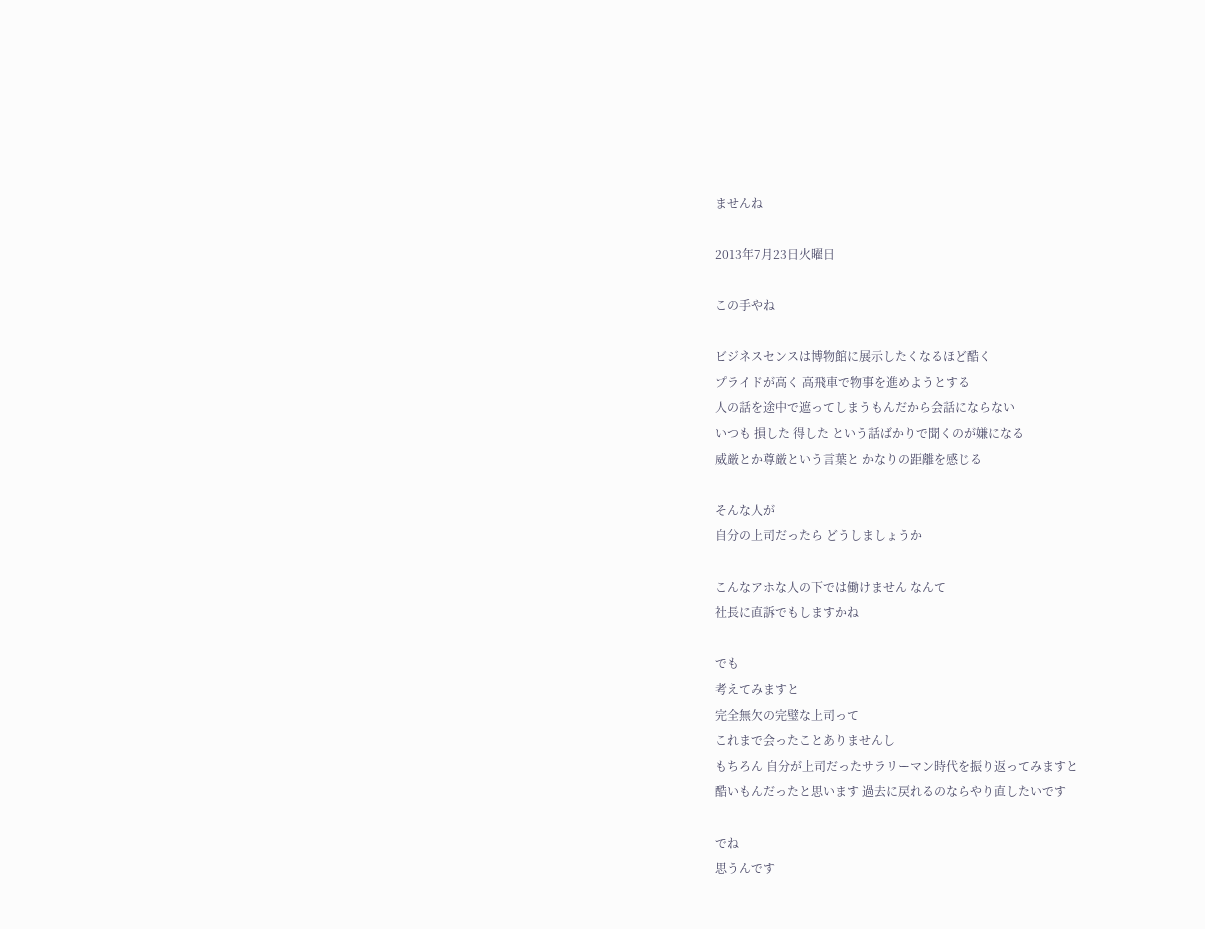ませんね

2013年7月23日火曜日

この手やね

ビジネスセンスは博物館に展示したくなるほど酷く
プライドが高く 高飛車で物事を進めようとする
人の話を途中で遮ってしまうもんだから会話にならない
いつも 損した 得した という話ばかりで聞くのが嫌になる
威厳とか尊厳という言葉と かなりの距離を感じる

そんな人が
自分の上司だったら どうしましょうか

こんなアホな人の下では働けません なんて
社長に直訴でもしますかね

でも
考えてみますと
完全無欠の完璧な上司って
これまで会ったことありませんし
もちろん 自分が上司だったサラリーマン時代を振り返ってみますと
酷いもんだったと思います 過去に戻れるのならやり直したいです

でね
思うんです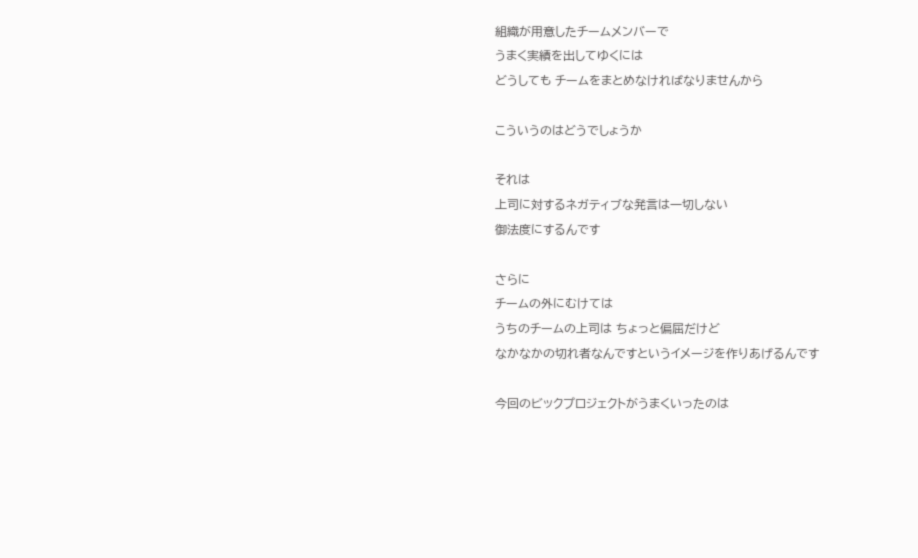組織が用意したチームメンバーで
うまく実績を出してゆくには
どうしても チームをまとめなければなりませんから

こういうのはどうでしょうか

それは
上司に対するネガティブな発言は一切しない
御法度にするんです

さらに
チームの外にむけては
うちのチームの上司は ちょっと偏屈だけど
なかなかの切れ者なんですというイメージを作りあげるんです

今回のビックプロジェクトがうまくいったのは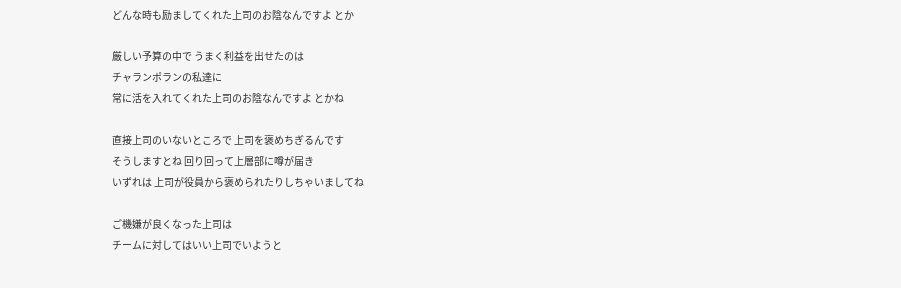どんな時も励ましてくれた上司のお陰なんですよ とか

厳しい予算の中で うまく利益を出せたのは
チャランポランの私達に
常に活を入れてくれた上司のお陰なんですよ とかね

直接上司のいないところで 上司を褒めちぎるんです
そうしますとね 回り回って上層部に噂が届き
いずれは 上司が役員から褒められたりしちゃいましてね

ご機嫌が良くなった上司は
チームに対してはいい上司でいようと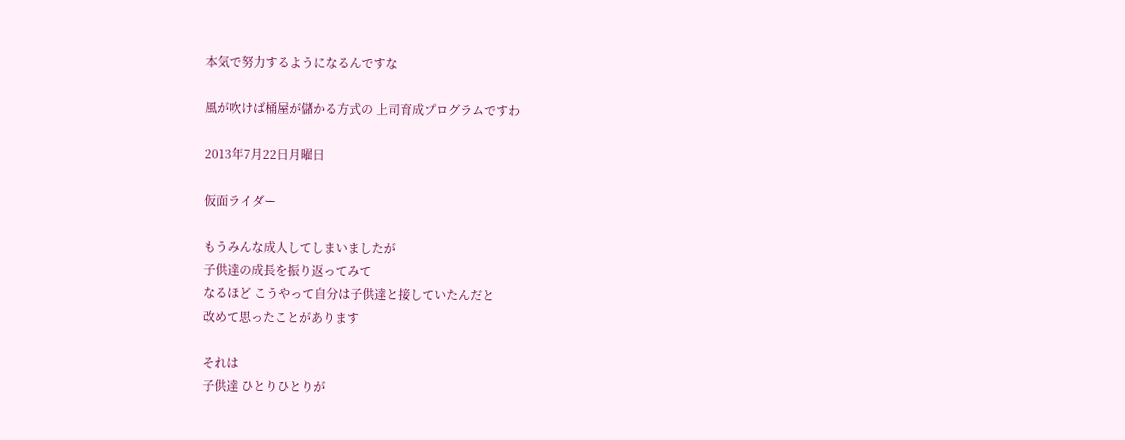本気で努力するようになるんですな

風が吹けば桶屋が儲かる方式の 上司育成プログラムですわ

2013年7月22日月曜日

仮面ライダー

もうみんな成人してしまいましたが
子供達の成長を振り返ってみて
なるほど こうやって自分は子供達と接していたんだと
改めて思ったことがあります

それは
子供達 ひとりひとりが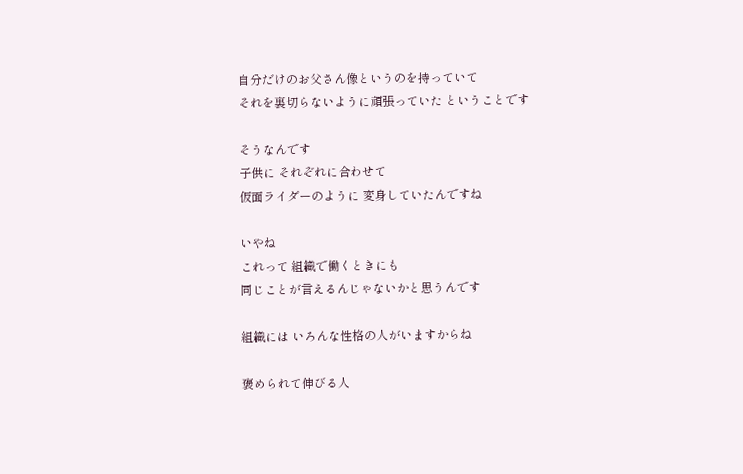自分だけのお父さん像というのを持っていて
それを裏切らないように頑張っていた ということです

そうなんです
子供に それぞれに合わせて
仮面ライダーのように 変身していたんですね

いやね
これって 組織で働くときにも
同じことが言えるんじゃないかと思うんです

組織には いろんな性格の人がいますからね

褒められて伸びる人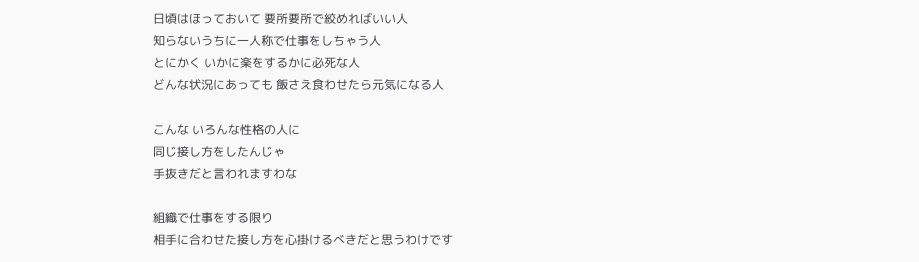日頃はほっておいて 要所要所で絞めればいい人
知らないうちに一人称で仕事をしちゃう人
とにかく いかに楽をするかに必死な人
どんな状況にあっても 飯さえ食わせたら元気になる人

こんな いろんな性格の人に
同じ接し方をしたんじゃ
手抜きだと言われますわな

組織で仕事をする限り
相手に合わせた接し方を心掛けるべきだと思うわけです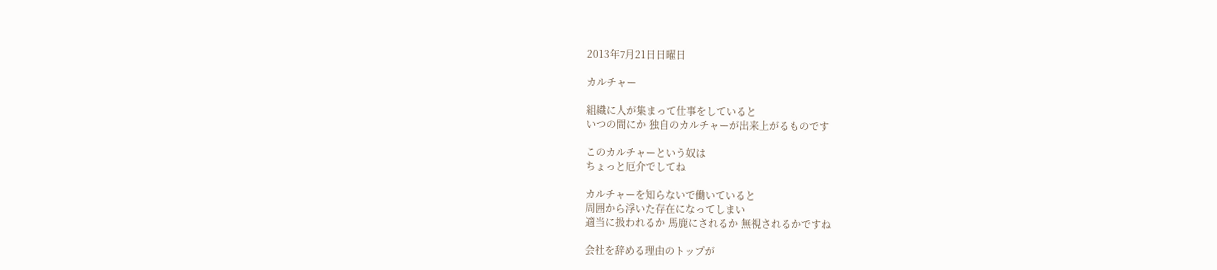2013年7月21日日曜日

カルチャー

組織に人が集まって仕事をしていると
いつの間にか 独自のカルチャーが出来上がるものです

このカルチャーという奴は
ちょっと厄介でしてね

カルチャーを知らないで働いていると
周囲から浮いた存在になってしまい
適当に扱われるか 馬鹿にされるか 無視されるかですね

会社を辞める理由のトップが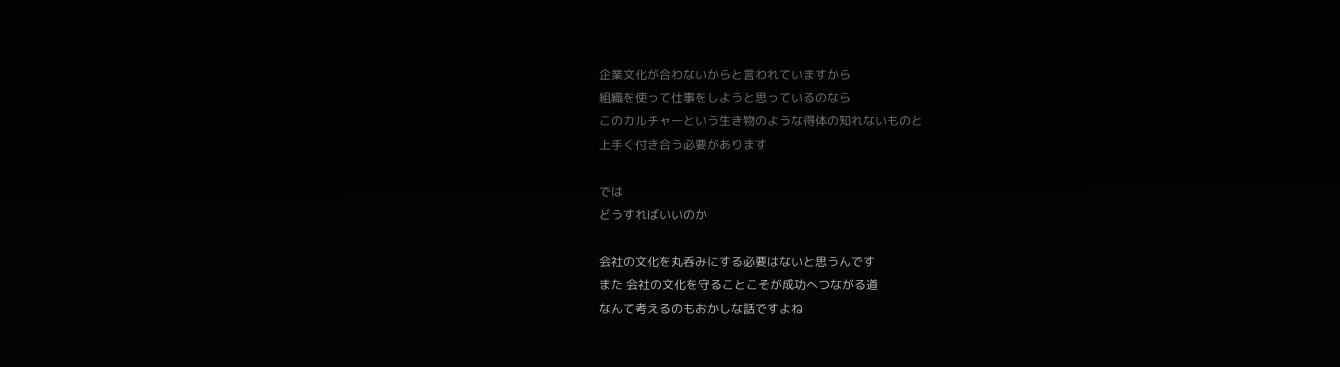企業文化が合わないからと言われていますから
組織を使って仕事をしようと思っているのなら
このカルチャーという生き物のような得体の知れないものと
上手く付き合う必要があります

では
どうすればいいのか

会社の文化を丸呑みにする必要はないと思うんです
また 会社の文化を守ることこそが成功へつながる道
なんて考えるのもおかしな話ですよね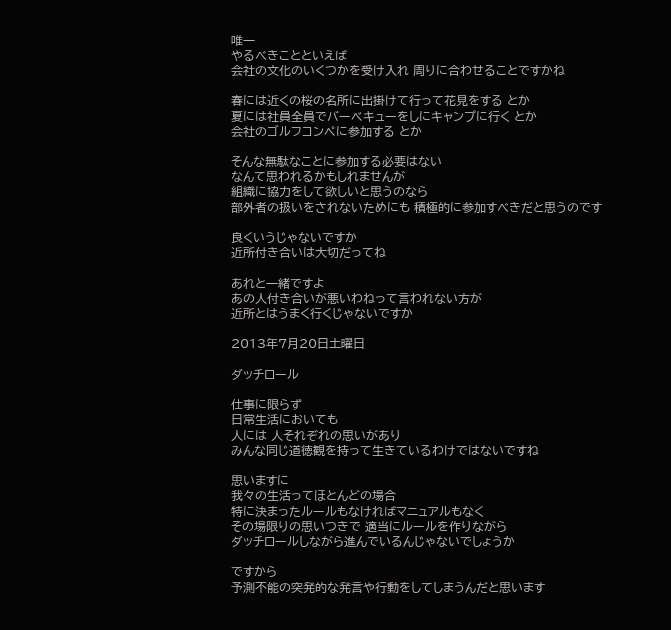唯一
やるべきことといえば
会社の文化のいくつかを受け入れ 周りに合わせることですかね

春には近くの桜の名所に出掛けて行って花見をする とか
夏には社員全員でバーベキューをしにキャンプに行く とか
会社のゴルフコンペに参加する とか

そんな無駄なことに参加する必要はない
なんて思われるかもしれませんが
組織に協力をして欲しいと思うのなら
部外者の扱いをされないためにも 積極的に参加すべきだと思うのです

良くいうじゃないですか
近所付き合いは大切だってね

あれと一緒ですよ
あの人付き合いが悪いわねって言われない方が
近所とはうまく行くじゃないですか

2013年7月20日土曜日

ダッチロール

仕事に限らず
日常生活においても
人には 人それぞれの思いがあり
みんな同じ道徳観を持って生きているわけではないですね

思いますに
我々の生活ってほとんどの場合
特に決まったルールもなければマニュアルもなく
その場限りの思いつきで 適当にルールを作りながら
ダッチロールしながら進んでいるんじゃないでしょうか

ですから
予測不能の突発的な発言や行動をしてしまうんだと思います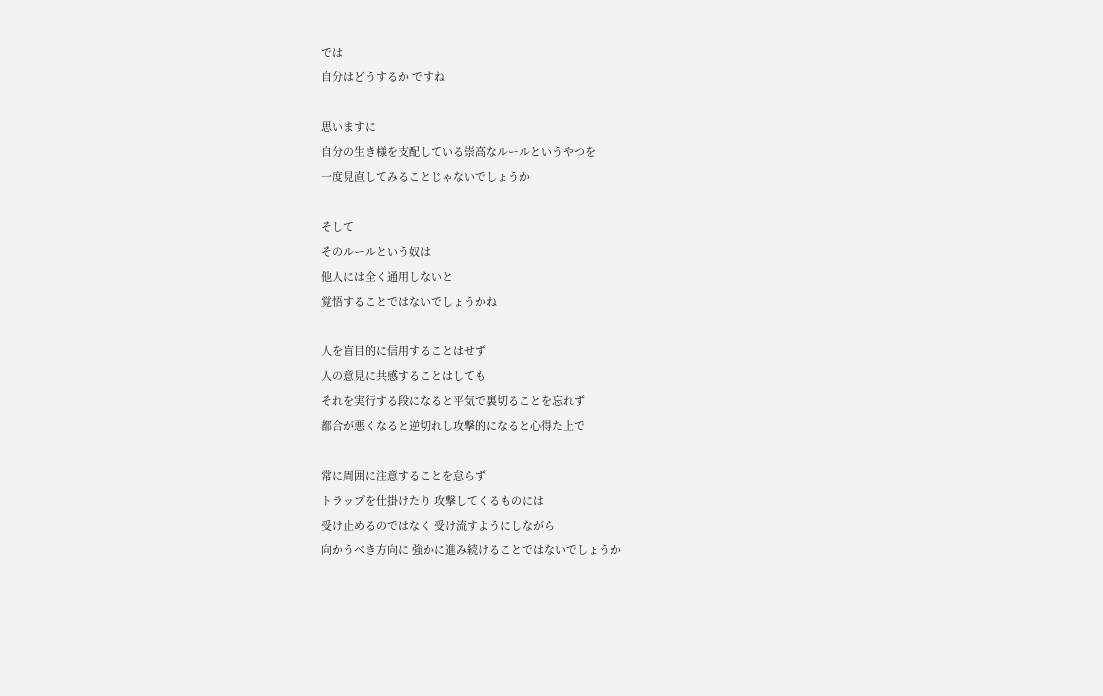では
自分はどうするか ですね

思いますに
自分の生き様を支配している崇高なルールというやつを
一度見直してみることじゃないでしょうか

そして
そのルールという奴は
他人には全く通用しないと
覚悟することではないでしょうかね

人を盲目的に信用することはせず
人の意見に共感することはしても
それを実行する段になると平気で裏切ることを忘れず
都合が悪くなると逆切れし攻撃的になると心得た上で

常に周囲に注意することを怠らず
トラップを仕掛けたり 攻撃してくるものには
受け止めるのではなく 受け流すようにしながら
向かうべき方向に 強かに進み続けることではないでしょうか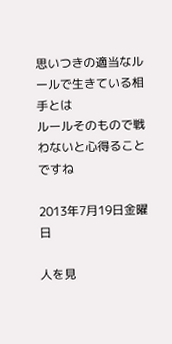思いつきの適当なルールで生きている相手とは
ルールそのもので戦わないと心得ることですね

2013年7月19日金曜日

人を見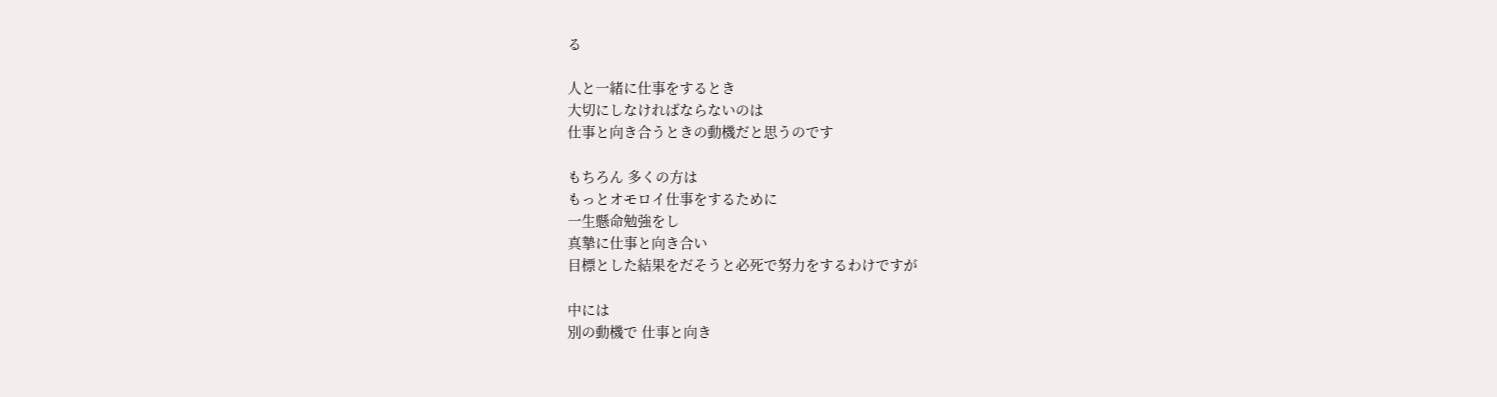る

人と一緒に仕事をするとき
大切にしなければならないのは
仕事と向き合うときの動機だと思うのです

もちろん 多くの方は
もっとオモロイ仕事をするために
一生懸命勉強をし
真摯に仕事と向き合い
目標とした結果をだそうと必死で努力をするわけですが

中には
別の動機で 仕事と向き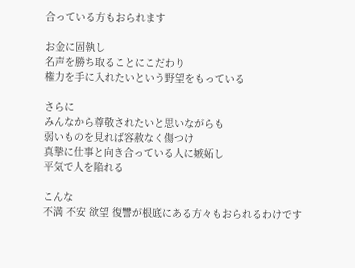合っている方もおられます

お金に固執し
名声を勝ち取ることにこだわり
権力を手に入れたいという野望をもっている

さらに
みんなから尊敬されたいと思いながらも
弱いものを見れば容赦なく傷つけ
真摯に仕事と向き合っている人に嫉妬し
平気で人を陥れる

こんな
不満 不安 欲望 復讐が根底にある方々もおられるわけです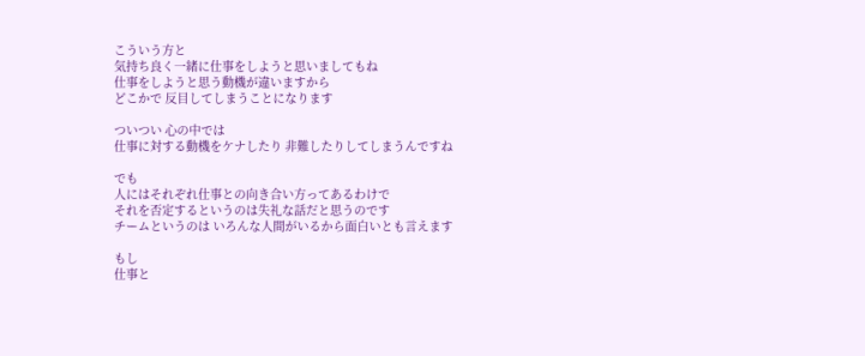こういう方と
気持ち良く一緒に仕事をしようと思いましてもね
仕事をしようと思う動機が違いますから
どこかで 反目してしまうことになります

ついつい 心の中では
仕事に対する動機をケナしたり 非難したりしてしまうんですね

でも
人にはそれぞれ仕事との向き合い方ってあるわけで
それを否定するというのは失礼な話だと思うのです
チームというのは いろんな人間がいるから面白いとも言えます

もし
仕事と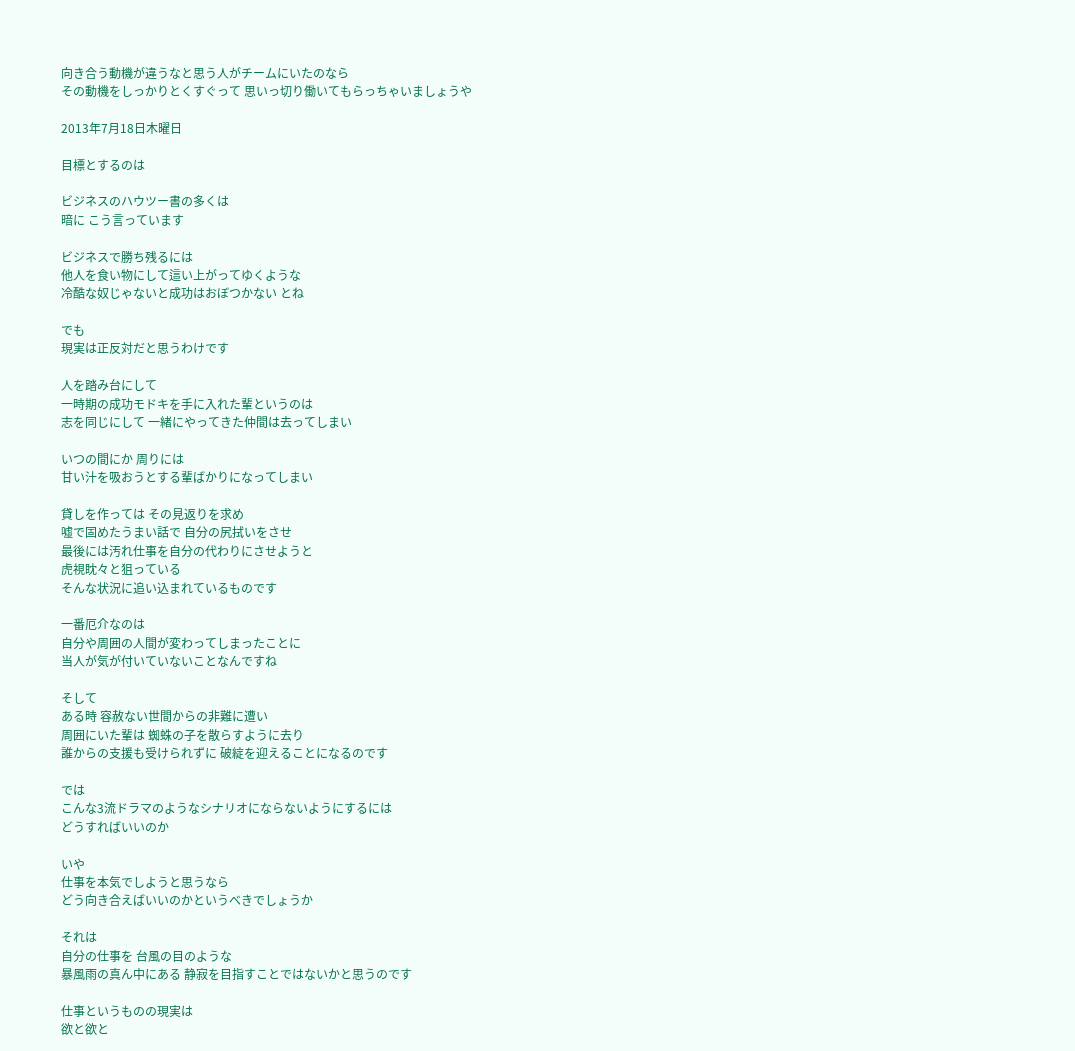向き合う動機が違うなと思う人がチームにいたのなら
その動機をしっかりとくすぐって 思いっ切り働いてもらっちゃいましょうや

2013年7月18日木曜日

目標とするのは

ビジネスのハウツー書の多くは
暗に こう言っています

ビジネスで勝ち残るには
他人を食い物にして這い上がってゆくような
冷酷な奴じゃないと成功はおぼつかない とね

でも
現実は正反対だと思うわけです

人を踏み台にして
一時期の成功モドキを手に入れた輩というのは
志を同じにして 一緒にやってきた仲間は去ってしまい

いつの間にか 周りには
甘い汁を吸おうとする輩ばかりになってしまい

貸しを作っては その見返りを求め
嘘で固めたうまい話で 自分の尻拭いをさせ
最後には汚れ仕事を自分の代わりにさせようと
虎視眈々と狙っている
そんな状況に追い込まれているものです

一番厄介なのは
自分や周囲の人間が変わってしまったことに
当人が気が付いていないことなんですね

そして
ある時 容赦ない世間からの非難に遭い
周囲にいた輩は 蜘蛛の子を散らすように去り
誰からの支援も受けられずに 破綻を迎えることになるのです

では
こんな3流ドラマのようなシナリオにならないようにするには
どうすればいいのか

いや
仕事を本気でしようと思うなら
どう向き合えばいいのかというべきでしょうか

それは
自分の仕事を 台風の目のような
暴風雨の真ん中にある 静寂を目指すことではないかと思うのです

仕事というものの現実は
欲と欲と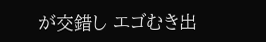が交錯し エゴむき出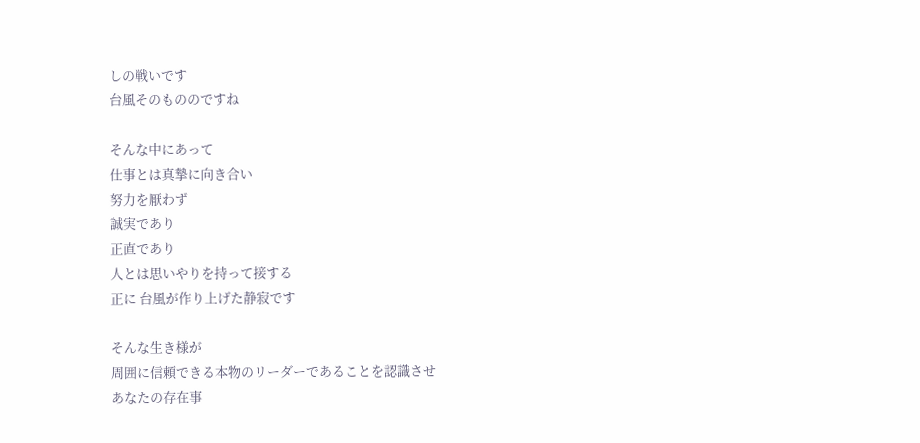しの戦いです
台風そのもののですね

そんな中にあって
仕事とは真摯に向き合い
努力を厭わず
誠実であり
正直であり
人とは思いやりを持って接する
正に 台風が作り上げた静寂です

そんな生き様が
周囲に信頼できる本物のリーダーであることを認識させ
あなたの存在事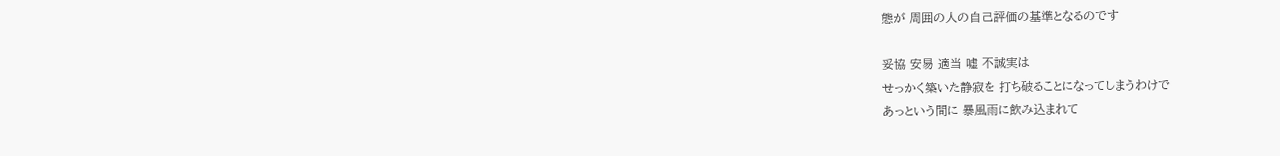態が 周囲の人の自己評価の基準となるのです

妥協 安易 適当 嘘 不誠実は
せっかく築いた静寂を 打ち破ることになってしまうわけで
あっという間に 暴風雨に飲み込まれて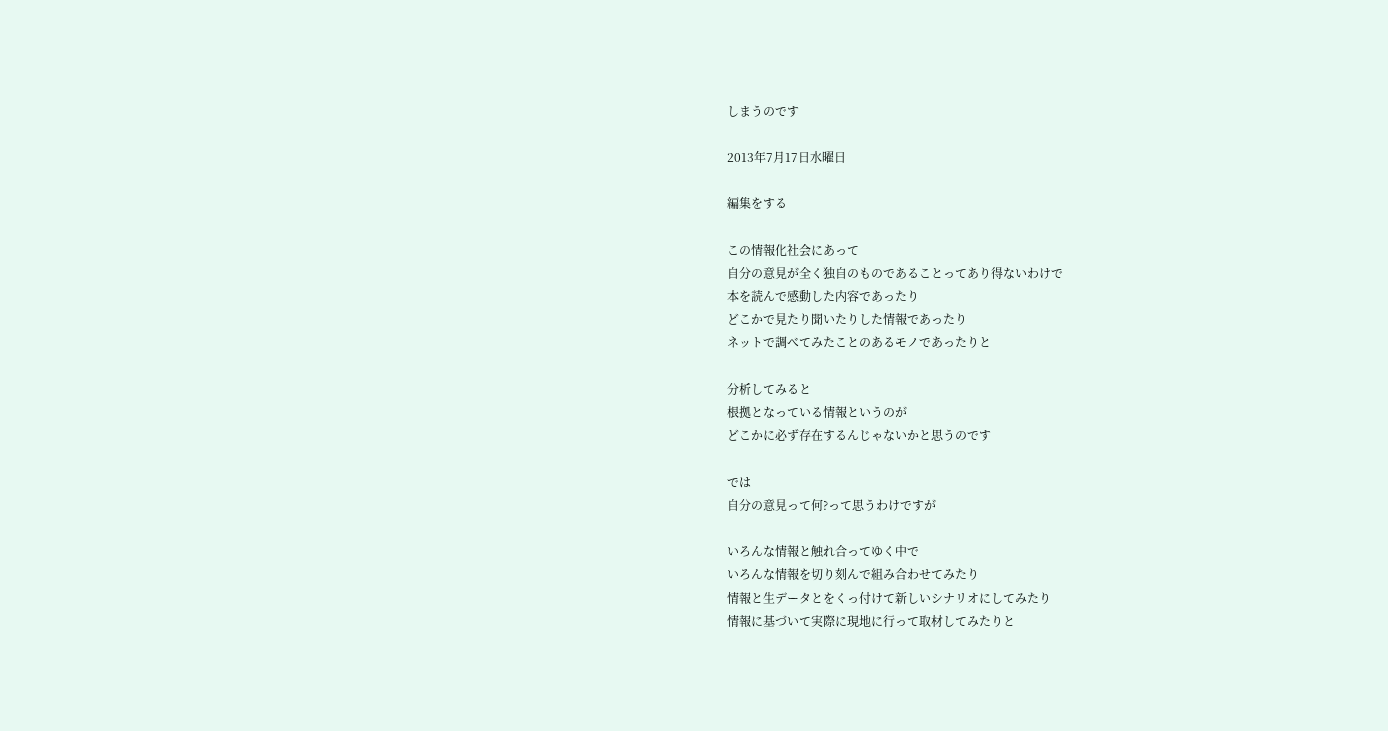しまうのです

2013年7月17日水曜日

編集をする

この情報化社会にあって
自分の意見が全く独自のものであることってあり得ないわけで
本を読んで感動した内容であったり
どこかで見たり聞いたりした情報であったり
ネットで調べてみたことのあるモノであったりと

分析してみると
根拠となっている情報というのが
どこかに必ず存在するんじゃないかと思うのです

では
自分の意見って何?って思うわけですが

いろんな情報と触れ合ってゆく中で
いろんな情報を切り刻んで組み合わせてみたり
情報と生データとをくっ付けて新しいシナリオにしてみたり
情報に基づいて実際に現地に行って取材してみたりと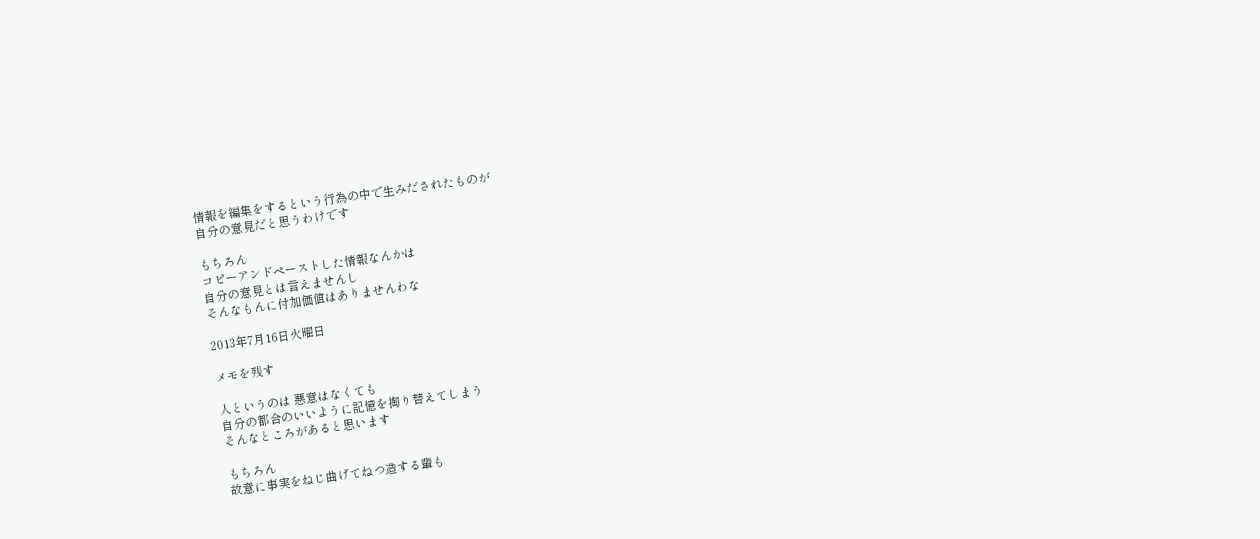情報を編集をするという行為の中で生みだされたものが
自分の意見だと思うわけです

もちろん
コピーアンドペーストした情報なんかは
自分の意見とは言えませんし
そんなもんに付加価値はありませんわな

2013年7月16日火曜日

メモを残す

人というのは 悪意はなくても
自分の都合のいいように記憶を掏り替えてしまう
そんなところがあると思います

もちろん
故意に事実をねじ曲げてねつ造する輩も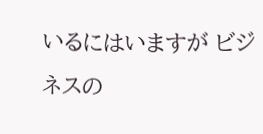いるにはいますが ビジネスの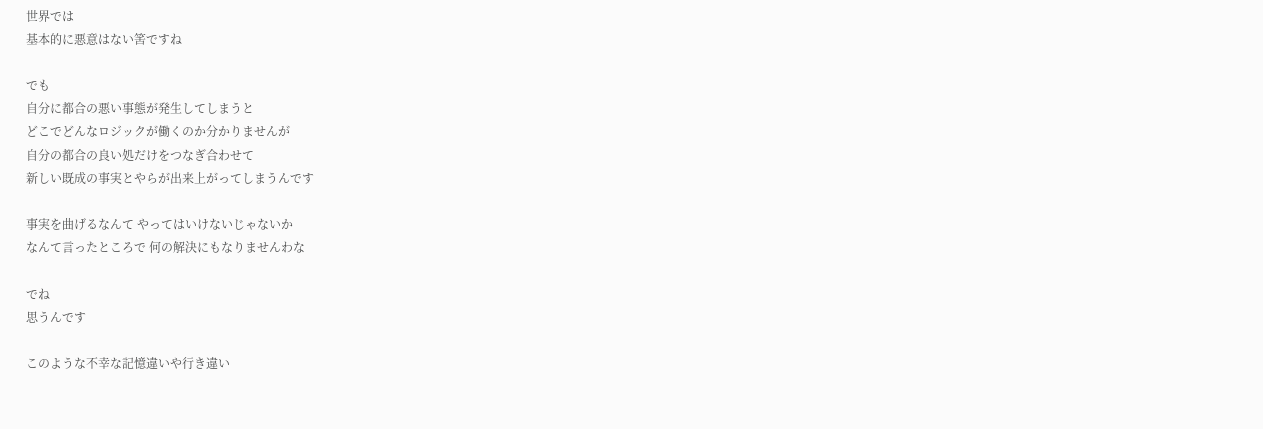世界では
基本的に悪意はない筈ですね

でも
自分に都合の悪い事態が発生してしまうと
どこでどんなロジックが働くのか分かりませんが
自分の都合の良い処だけをつなぎ合わせて
新しい既成の事実とやらが出来上がってしまうんです

事実を曲げるなんて やってはいけないじゃないか
なんて言ったところで 何の解決にもなりませんわな

でね
思うんです

このような不幸な記憶違いや行き違い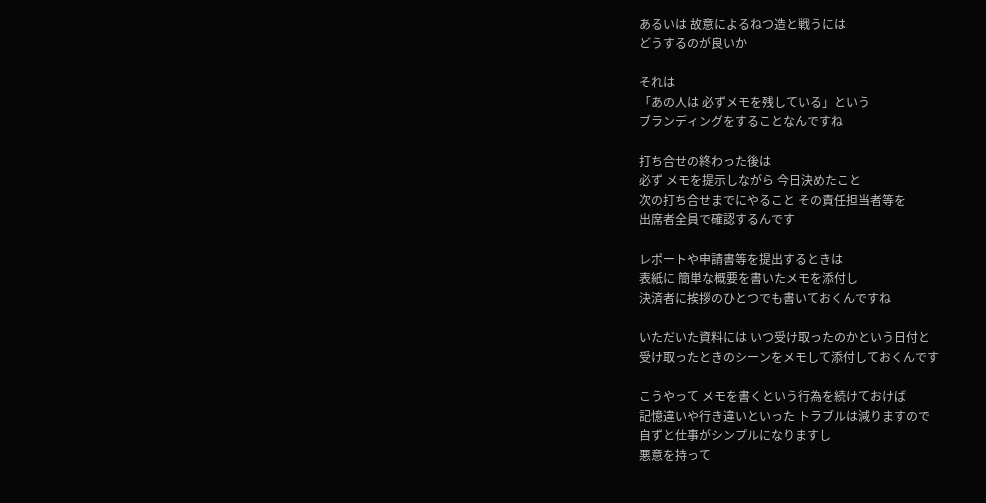あるいは 故意によるねつ造と戦うには
どうするのが良いか

それは
「あの人は 必ずメモを残している」という
ブランディングをすることなんですね

打ち合せの終わった後は
必ず メモを提示しながら 今日決めたこと
次の打ち合せまでにやること その責任担当者等を
出席者全員で確認するんです

レポートや申請書等を提出するときは
表紙に 簡単な概要を書いたメモを添付し
決済者に挨拶のひとつでも書いておくんですね

いただいた資料には いつ受け取ったのかという日付と
受け取ったときのシーンをメモして添付しておくんです

こうやって メモを書くという行為を続けておけば
記憶違いや行き違いといった トラブルは減りますので
自ずと仕事がシンプルになりますし
悪意を持って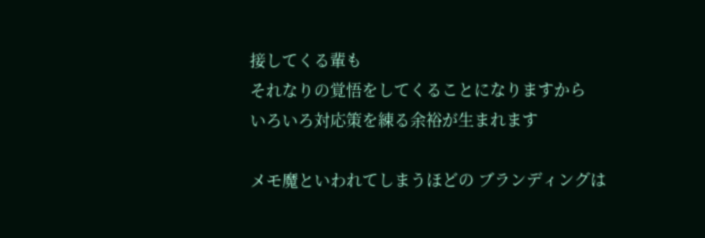接してくる輩も
それなりの覚悟をしてくることになりますから
いろいろ対応策を練る余裕が生まれます

メモ魔といわれてしまうほどの ブランディングは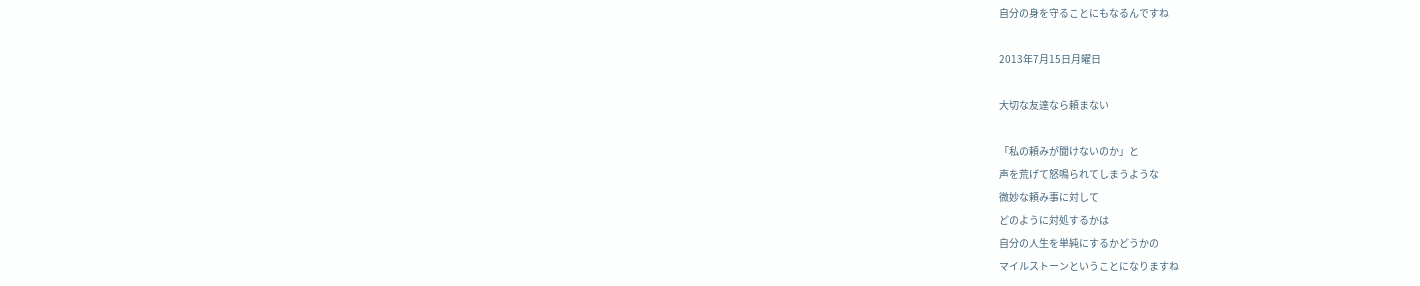自分の身を守ることにもなるんですね

2013年7月15日月曜日

大切な友達なら頼まない

「私の頼みが聞けないのか」と
声を荒げて怒鳴られてしまうような
微妙な頼み事に対して
どのように対処するかは
自分の人生を単純にするかどうかの
マイルストーンということになりますね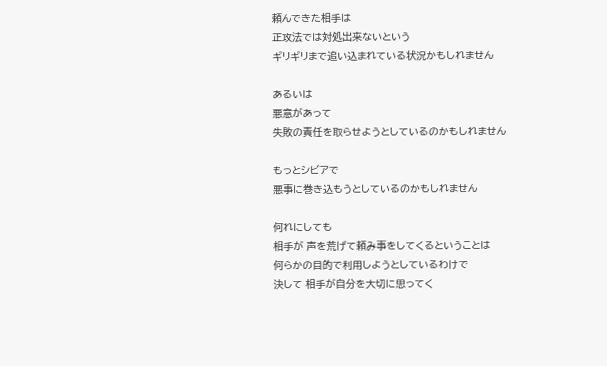頼んできた相手は
正攻法では対処出来ないという
ギリギリまで追い込まれている状況かもしれません

あるいは
悪意があって
失敗の責任を取らせようとしているのかもしれません

もっとシビアで
悪事に巻き込もうとしているのかもしれません

何れにしても
相手が 声を荒げて頼み事をしてくるということは
何らかの目的で利用しようとしているわけで
決して 相手が自分を大切に思ってく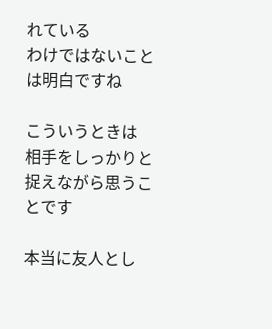れている
わけではないことは明白ですね

こういうときは
相手をしっかりと捉えながら思うことです

本当に友人とし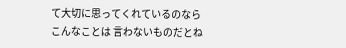て大切に思ってくれているのなら
こんなことは 言わないものだとね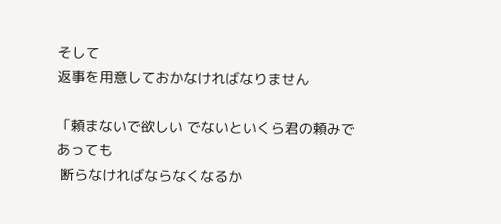そして
返事を用意しておかなければなりません

「頼まないで欲しい でないといくら君の頼みであっても
 断らなければならなくなるか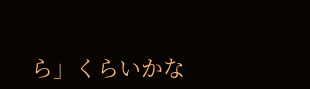ら」くらいかな